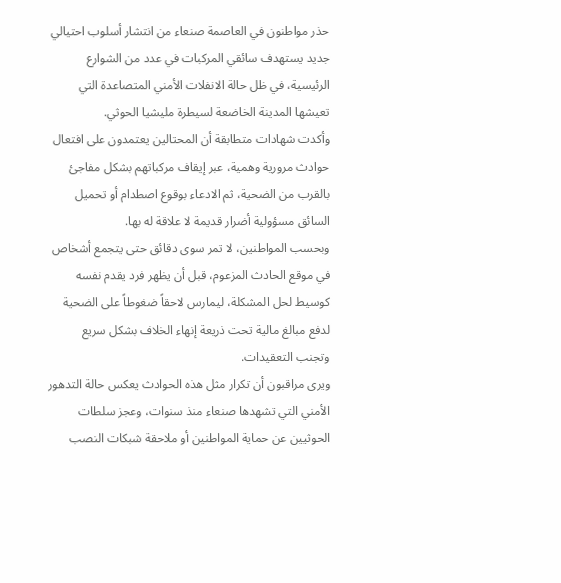حذر مواطنون في العاصمة صنعاء من انتشار أسلوب احتيالي جديد يستهدف سائقي المركبات في عدد من الشوارع الرئيسية، في ظل حالة الانفلات الأمني المتصاعدة التي تعيشها المدينة الخاضعة لسيطرة مليشيا الحوثي.
وأكدت شهادات متطابقة أن المحتالين يعتمدون على افتعال حوادث مرورية وهمية، عبر إيقاف مركباتهم بشكل مفاجئ بالقرب من الضحية، ثم الادعاء بوقوع اصطدام أو تحميل السائق مسؤولية أضرار قديمة لا علاقة له بها.
وبحسب المواطنين، لا تمر سوى دقائق حتى يتجمع أشخاص في موقع الحادث المزعوم، قبل أن يظهر فرد يقدم نفسه كوسيط لحل المشكلة، ليمارس لاحقاً ضغوطاً على الضحية لدفع مبالغ مالية تحت ذريعة إنهاء الخلاف بشكل سريع وتجنب التعقيدات.
ويرى مراقبون أن تكرار مثل هذه الحوادث يعكس حالة التدهور الأمني التي تشهدها صنعاء منذ سنوات، وعجز سلطات الحوثيين عن حماية المواطنين أو ملاحقة شبكات النصب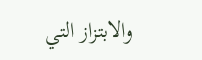والابتزاز التي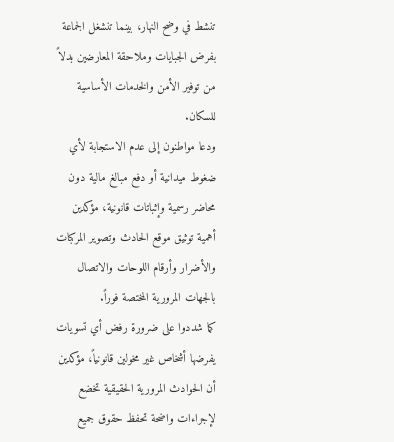تنشط في وضح النهار، بينما تنشغل الجماعة بفرض الجبايات وملاحقة المعارضين بدلاً من توفير الأمن والخدمات الأساسية للسكان.
ودعا مواطنون إلى عدم الاستجابة لأي ضغوط ميدانية أو دفع مبالغ مالية دون محاضر رسمية وإثباتات قانونية، مؤكدين أهمية توثيق موقع الحادث وتصوير المركبات والأضرار وأرقام اللوحات والاتصال بالجهات المرورية المختصة فوراً.
كما شددوا على ضرورة رفض أي تسويات يفرضها أشخاص غير مخولين قانونياً، مؤكدين أن الحوادث المرورية الحقيقية تخضع لإجراءات واضحة تحفظ حقوق جميع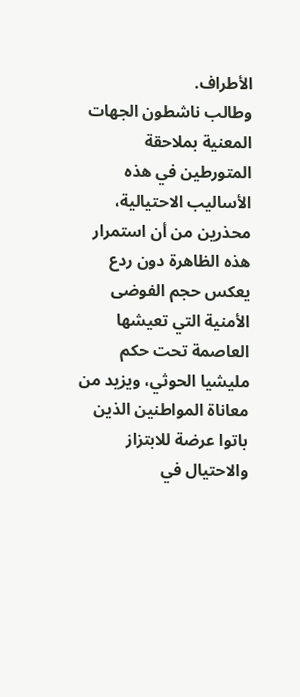الأطراف.
وطالب ناشطون الجهات المعنية بملاحقة المتورطين في هذه الأساليب الاحتيالية، محذرين من أن استمرار هذه الظاهرة دون ردع يعكس حجم الفوضى الأمنية التي تعيشها العاصمة تحت حكم مليشيا الحوثي، ويزيد من معاناة المواطنين الذين باتوا عرضة للابتزاز والاحتيال في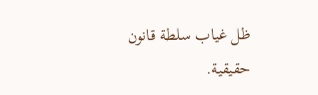ظل غياب سلطة قانون حقيقية.